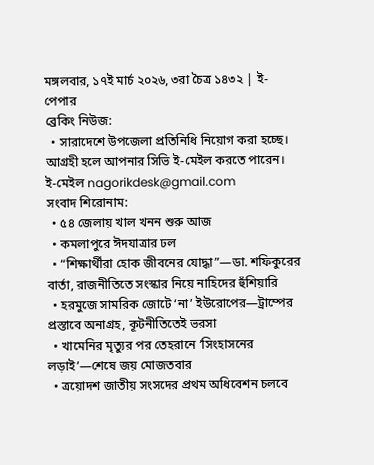মঙ্গলবার, ১৭ই মার্চ ২০২৬, ৩রা চৈত্র ১৪৩২ | ই-পেপার
ব্রেকিং নিউজ:
  • সারাদেশে উপজেলা প্রতিনিধি নিয়োগ করা হচ্ছে। আগ্রহী হলে আপনার সিভি ই-মেইল করতে পারেন। ই-মেইল nagorikdesk@gmail.com
সংবাদ শিরোনাম:
  • ৫৪ জেলায় খাল খনন শুরু আজ
  • কমলাপুরে ঈদযাত্রার ঢল
  • “শিক্ষার্থীরা হোক জীবনের যোদ্ধা”—ডা. শফিকুরের বার্তা, রাজনীতিতে সংস্কার নিয়ে নাহিদের হুঁশিয়ারি
  • হরমুজে সামরিক জোটে ‘না’ ইউরোপের—ট্রাম্পের প্রস্তাবে অনাগ্রহ, কূটনীতিতেই ভরসা
  • খামেনির মৃত্যুর পর তেহরানে ‘সিংহাসনের লড়াই’—শেষে জয় মোজতবার
  • ত্রয়োদশ জাতীয় সংসদের প্রথম অধিবেশন চলবে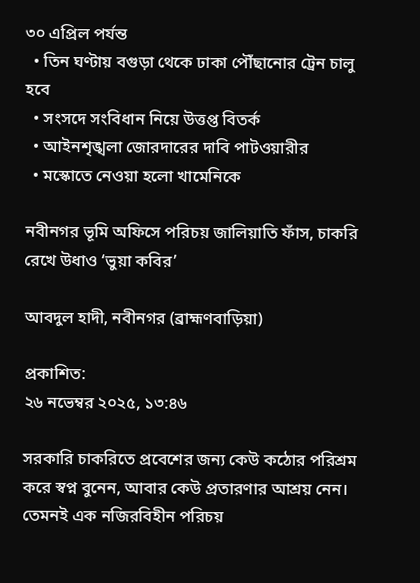৩০ এপ্রিল পর্যন্ত
  • তিন ঘণ্টায় বগুড়া থেকে ঢাকা পৌঁছানোর ট্রেন চালু হবে
  • সংসদে সংবিধান নিয়ে উত্তপ্ত বিতর্ক
  • আইনশৃঙ্খলা জোরদারের দাবি পাটওয়ারীর
  • মস্কোতে নেওয়া হলো খামেনিকে

নবীনগর ভূমি অফিসে পরিচয় জালিয়াতি ফাঁস, চাকরি রেখে উধাও ‘ভুয়া কবির’

আবদুল হাদী, নবীনগর (ব্রাহ্মণবাড়িয়া)

প্রকাশিত:
২৬ নভেম্বর ২০২৫, ১৩:৪৬

সরকারি চাকরিতে প্রবেশের জন্য কেউ কঠোর পরিশ্রম করে স্বপ্ন বুনেন, আবার কেউ প্রতারণার আশ্রয় নেন। তেমনই এক নজিরবিহীন পরিচয়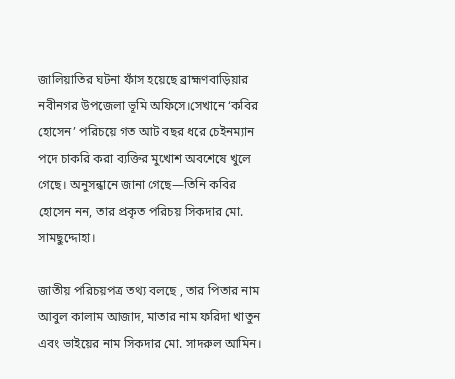জালিয়াতির ঘটনা ফাঁস হয়েছে ব্রাহ্মণবাড়িয়ার নবীনগর উপজেলা ভূমি অফিসে।সেখানে ‘কবির হোসেন’ পরিচয়ে গত আট বছর ধরে চেইনম্যান পদে চাকরি করা ব্যক্তির মুখোশ অবশেষে খুলে গেছে। অনুসন্ধানে জানা গেছে—তিনি কবির হোসেন নন, তার প্রকৃত পরিচয় সিকদার মো. সামছুদ্দোহা।

জাতীয় পরিচয়পত্র তথ্য বলছে , তার পিতার নাম আবুল কালাম আজাদ, মাতার নাম ফরিদা খাতুন এবং ভাইয়ের নাম সিকদার মো. সাদরুল আমিন।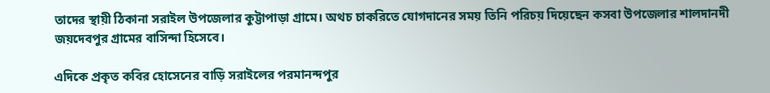তাদের স্থায়ী ঠিকানা সরাইল উপজেলার কুট্টাপাড়া গ্রামে। অথচ চাকরিতে যোগদানের সময় তিনি পরিচয় দিয়েছেন কসবা উপজেলার শালদানদী জয়দেবপুর গ্রামের বাসিন্দা হিসেবে।

এদিকে প্রকৃত কবির হোসেনের বাড়ি সরাইলের পরমানন্দপুর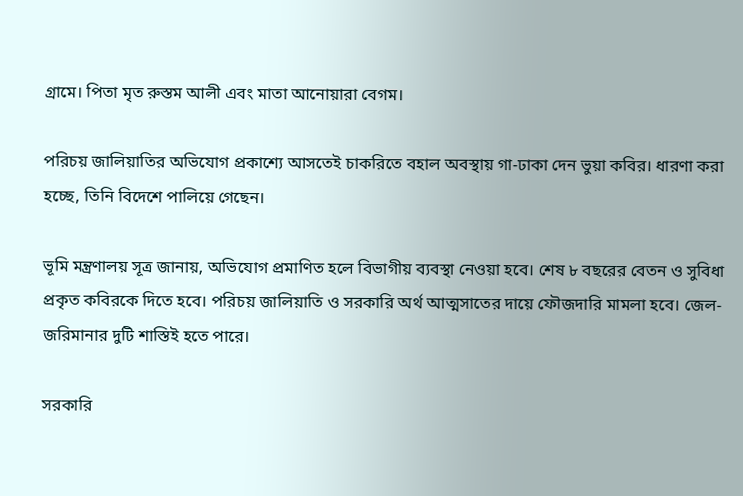গ্রামে। পিতা মৃত রুস্তম আলী এবং মাতা আনোয়ারা বেগম।

পরিচয় জালিয়াতির অভিযোগ প্রকাশ্যে আসতেই চাকরিতে বহাল অবস্থায় গা-ঢাকা দেন ভুয়া কবির। ধারণা করা হচ্ছে, তিনি বিদেশে পালিয়ে গেছেন।

ভূমি মন্ত্রণালয় সূত্র জানায়, অভিযোগ প্রমাণিত হলে বিভাগীয় ব্যবস্থা নেওয়া হবে। শেষ ৮ বছরের বেতন ও সুবিধা প্রকৃত কবিরকে দিতে হবে। পরিচয় জালিয়াতি ও সরকারি অর্থ আত্মসাতের দায়ে ফৌজদারি মামলা হবে। জেল-জরিমানার দুটি শাস্তিই হতে পারে।

সরকারি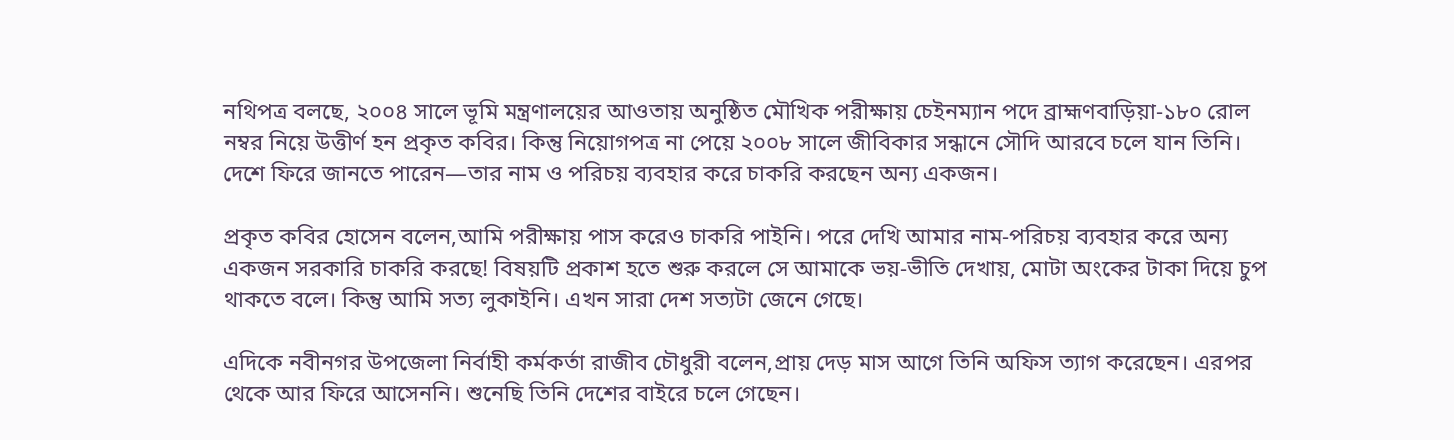নথিপত্র বলছে, ২০০৪ সালে ভূমি মন্ত্রণালয়ের আওতায় অনুষ্ঠিত মৌখিক পরীক্ষায় চেইনম্যান পদে ব্রাহ্মণবাড়িয়া-১৮০ রোল নম্বর নিয়ে উত্তীর্ণ হন প্রকৃত কবির। কিন্তু নিয়োগপত্র না পেয়ে ২০০৮ সালে জীবিকার সন্ধানে সৌদি আরবে চলে যান তিনি। দেশে ফিরে জানতে পারেন—তার নাম ও পরিচয় ব্যবহার করে চাকরি করছেন অন্য একজন।

প্রকৃত কবির হোসেন বলেন,আমি পরীক্ষায় পাস করেও চাকরি পাইনি। পরে দেখি আমার নাম-পরিচয় ব্যবহার করে অন্য একজন সরকারি চাকরি করছে! বিষয়টি প্রকাশ হতে শুরু করলে সে আমাকে ভয়-ভীতি দেখায়, মোটা অংকের টাকা দিয়ে চুপ থাকতে বলে। কিন্তু আমি সত্য লুকাইনি। এখন সারা দেশ সত্যটা জেনে গেছে।

এদিকে নবীনগর উপজেলা নির্বাহী কর্মকর্তা রাজীব চৌধুরী বলেন,প্রায় দেড় মাস আগে তিনি অফিস ত্যাগ করেছেন। এরপর থেকে আর ফিরে আসেননি। শুনেছি তিনি দেশের বাইরে চলে গেছেন।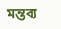মন্তব্য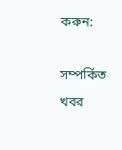করুন:

সম্পর্কিত খবর